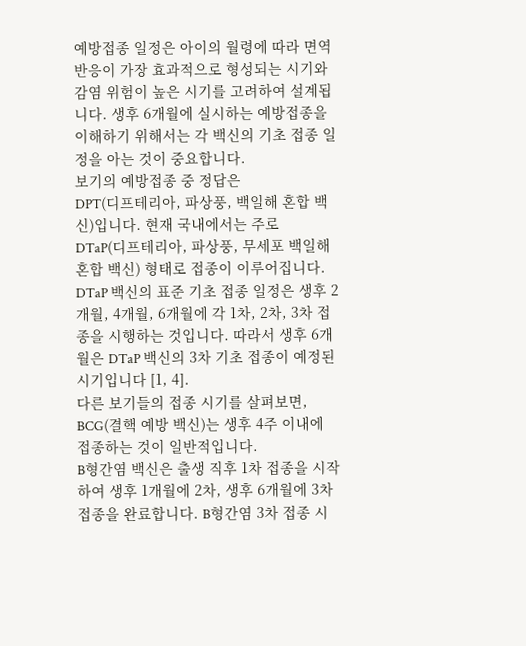예방접종 일정은 아이의 월령에 따라 면역 반응이 가장 효과적으로 형성되는 시기와 감염 위험이 높은 시기를 고려하여 설계됩니다. 생후 6개월에 실시하는 예방접종을 이해하기 위해서는 각 백신의 기초 접종 일정을 아는 것이 중요합니다.
보기의 예방접종 중 정답은
DPT(디프테리아, 파상풍, 백일해 혼합 백신)입니다. 현재 국내에서는 주로
DTaP(디프테리아, 파상풍, 무세포 백일해 혼합 백신) 형태로 접종이 이루어집니다. DTaP 백신의 표준 기초 접종 일정은 생후 2개월, 4개월, 6개월에 각 1차, 2차, 3차 접종을 시행하는 것입니다. 따라서 생후 6개월은 DTaP 백신의 3차 기초 접종이 예정된 시기입니다 [1, 4].
다른 보기들의 접종 시기를 살펴보면,
BCG(결핵 예방 백신)는 생후 4주 이내에 접종하는 것이 일반적입니다.
B형간염 백신은 출생 직후 1차 접종을 시작하여 생후 1개월에 2차, 생후 6개월에 3차 접종을 완료합니다. B형간염 3차 접종 시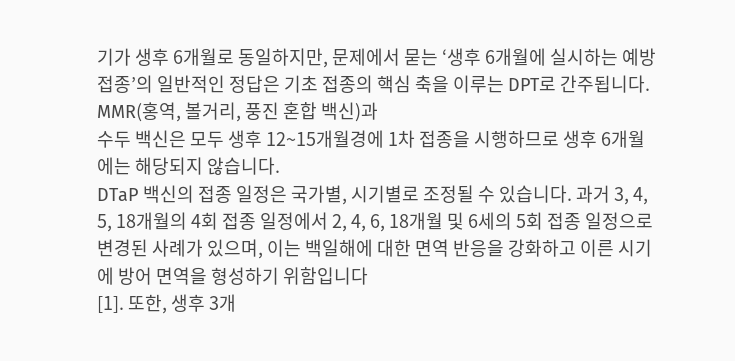기가 생후 6개월로 동일하지만, 문제에서 묻는 ‘생후 6개월에 실시하는 예방접종’의 일반적인 정답은 기초 접종의 핵심 축을 이루는 DPT로 간주됩니다.
MMR(홍역, 볼거리, 풍진 혼합 백신)과
수두 백신은 모두 생후 12~15개월경에 1차 접종을 시행하므로 생후 6개월에는 해당되지 않습니다.
DTaP 백신의 접종 일정은 국가별, 시기별로 조정될 수 있습니다. 과거 3, 4, 5, 18개월의 4회 접종 일정에서 2, 4, 6, 18개월 및 6세의 5회 접종 일정으로 변경된 사례가 있으며, 이는 백일해에 대한 면역 반응을 강화하고 이른 시기에 방어 면역을 형성하기 위함입니다
[1]. 또한, 생후 3개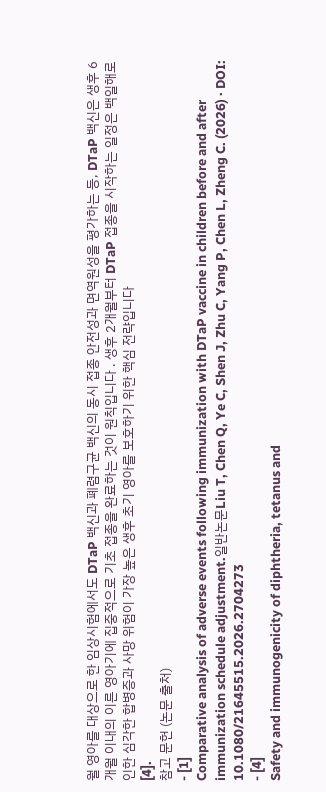월 영아를 대상으로 한 임상시험에서도 DTaP 백신과 폐렴구균 백신의 동시 접종 안전성과 면역원성을 평가하는 등, DTaP 백신은 생후 6개월 이내의 이른 영아기에 집중적으로 기초 접종을 완료하는 것이 원칙입니다 . 생후 2개월부터 DTaP 접종을 시작하는 일정은 백일해로 인한 심각한 합병증과 사망 위험이 가장 높은 생후 초기 영아를 보호하기 위한 핵심 전략입니다
[4].
참고 문헌 (논문 출처)
- [1]
Comparative analysis of adverse events following immunization with DTaP vaccine in children before and after immunization schedule adjustment.일반논문Liu T, Chen Q, Ye C, Shen J, Zhu C, Yang P, Chen L, Zheng C. (2026) · DOI: 10.1080/21645515.2026.2704273
- [4]
Safety and immunogenicity of diphtheria, tetanus and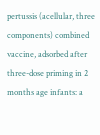pertussis (acellular, three components) combined vaccine, adsorbed after three-dose priming in 2 months age infants: a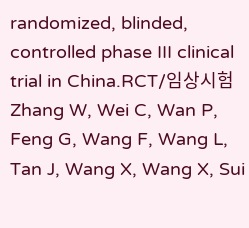randomized, blinded, controlled phase III clinical trial in China.RCT/임상시험Zhang W, Wei C, Wan P, Feng G, Wang F, Wang L, Tan J, Wang X, Wang X, Sui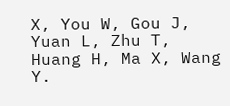X, You W, Gou J, Yuan L, Zhu T, Huang H, Ma X, Wang Y.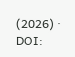(2026) · DOI: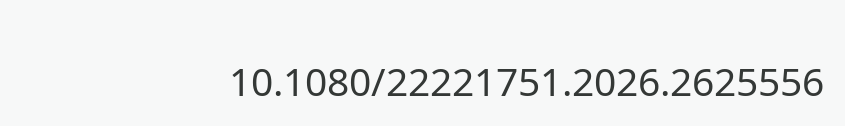10.1080/22221751.2026.2625556